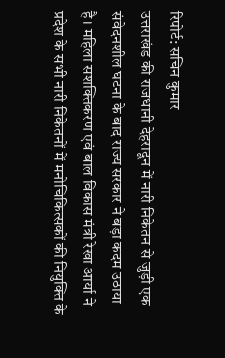रिपोर्ट: सचिन कुमार
उत्तराखंड की राजधानी देहरादून में नारी निकेतन से जुड़ी एक संवेदनशील घटना के बाद राज्य सरकार ने बड़ा कदम उठाया है। महिला सशक्तिकरण एवं बाल विकास मंत्री रेखा आर्या ने प्रदेश के सभी नारी निकेतनों में मनोचिकित्सकों की नियुक्ति के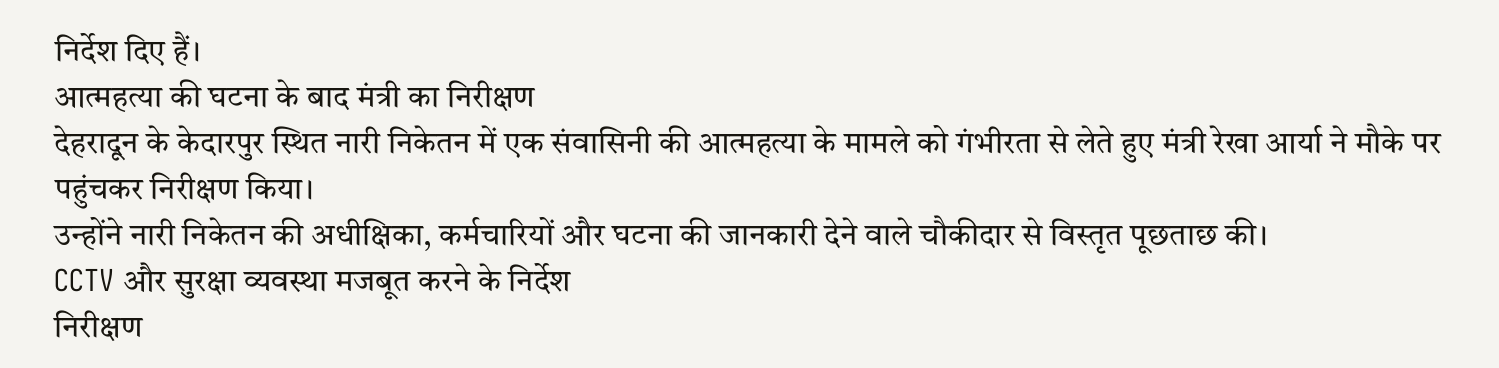निर्देश दिए हैं।
आत्महत्या की घटना के बाद मंत्री का निरीक्षण
देहरादून के केदारपुर स्थित नारी निकेतन में एक संवासिनी की आत्महत्या के मामले को गंभीरता से लेते हुए मंत्री रेखा आर्या ने मौके पर पहुंचकर निरीक्षण किया।
उन्होंने नारी निकेतन की अधीक्षिका, कर्मचारियों और घटना की जानकारी देने वाले चौकीदार से विस्तृत पूछताछ की।
CCTV और सुरक्षा व्यवस्था मजबूत करने के निर्देश
निरीक्षण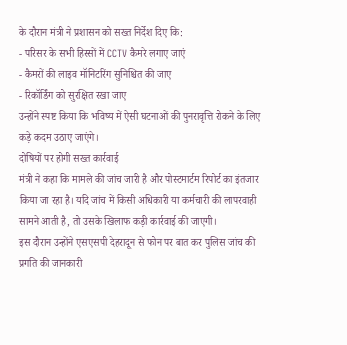के दौरान मंत्री ने प्रशासन को सख्त निर्देश दिए कि:
- परिसर के सभी हिस्सों में CCTV कैमरे लगाए जाएं
- कैमरों की लाइव मॉनिटरिंग सुनिश्चित की जाए
- रिकॉर्डिंग को सुरक्षित रखा जाए
उन्होंने स्पष्ट किया कि भविष्य में ऐसी घटनाओं की पुनरावृत्ति रोकने के लिए कड़े कदम उठाए जाएंगे।
दोषियों पर होगी सख्त कार्रवाई
मंत्री ने कहा कि मामले की जांच जारी है और पोस्टमार्टम रिपोर्ट का इंतजार किया जा रहा है। यदि जांच में किसी अधिकारी या कर्मचारी की लापरवाही सामने आती है, तो उसके खिलाफ कड़ी कार्रवाई की जाएगी।
इस दौरान उन्होंने एसएसपी देहरादून से फोन पर बात कर पुलिस जांच की प्रगति की जानकारी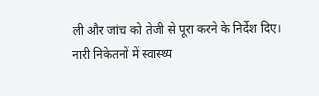ली और जांच को तेजी से पूरा करने के निर्देश दिए।
नारी निकेतनों में स्वास्थ्य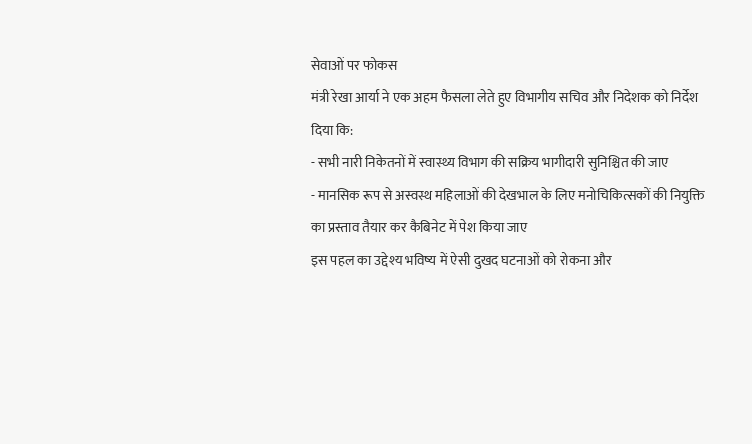सेवाओं पर फोकस
मंत्री रेखा आर्या ने एक अहम फैसला लेते हुए विभागीय सचिव और निदेशक को निर्देश दिया कि:
- सभी नारी निकेतनों में स्वास्थ्य विभाग की सक्रिय भागीदारी सुनिश्चित की जाए
- मानसिक रूप से अस्वस्थ महिलाओं की देखभाल के लिए मनोचिकित्सकों की नियुक्ति का प्रस्ताव तैयार कर कैबिनेट में पेश किया जाए
इस पहल का उद्देश्य भविष्य में ऐसी दुखद घटनाओं को रोकना और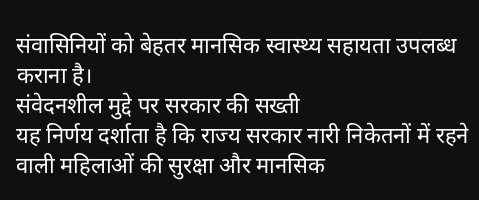संवासिनियों को बेहतर मानसिक स्वास्थ्य सहायता उपलब्ध कराना है।
संवेदनशील मुद्दे पर सरकार की सख्ती
यह निर्णय दर्शाता है कि राज्य सरकार नारी निकेतनों में रहने वाली महिलाओं की सुरक्षा और मानसिक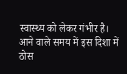स्वास्थ्य को लेकर गंभीर है। आने वाले समय में इस दिशा में ठोस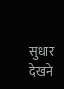सुधार देखने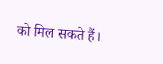को मिल सकते हैं।